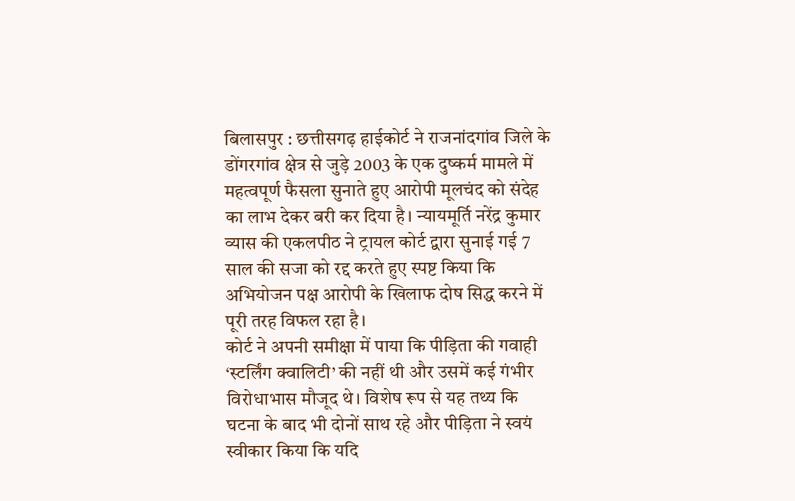बिलासपुर : छत्तीसगढ़ हाईकोर्ट ने राजनांदगांव जिले के डोंगरगांव क्षेत्र से जुड़े 2003 के एक दुष्कर्म मामले में महत्वपूर्ण फैसला सुनाते हुए आरोपी मूलचंद को संदेह का लाभ देकर बरी कर दिया है। न्यायमूर्ति नरेंद्र कुमार व्यास की एकलपीठ ने ट्रायल कोर्ट द्वारा सुनाई गई 7 साल की सजा को रद्द करते हुए स्पष्ट किया कि अभियोजन पक्ष आरोपी के खिलाफ दोष सिद्ध करने में पूरी तरह विफल रहा है।
कोर्ट ने अपनी समीक्षा में पाया कि पीड़िता की गवाही ‘स्टर्लिंग क्वालिटी’ की नहीं थी और उसमें कई गंभीर विरोधाभास मौजूद थे। विशेष रूप से यह तथ्य कि घटना के बाद भी दोनों साथ रहे और पीड़िता ने स्वयं स्वीकार किया कि यदि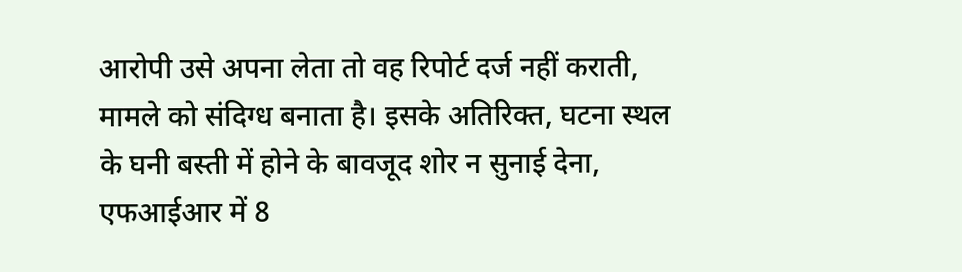आरोपी उसे अपना लेता तो वह रिपोर्ट दर्ज नहीं कराती, मामले को संदिग्ध बनाता है। इसके अतिरिक्त, घटना स्थल के घनी बस्ती में होने के बावजूद शोर न सुनाई देना, एफआईआर में 8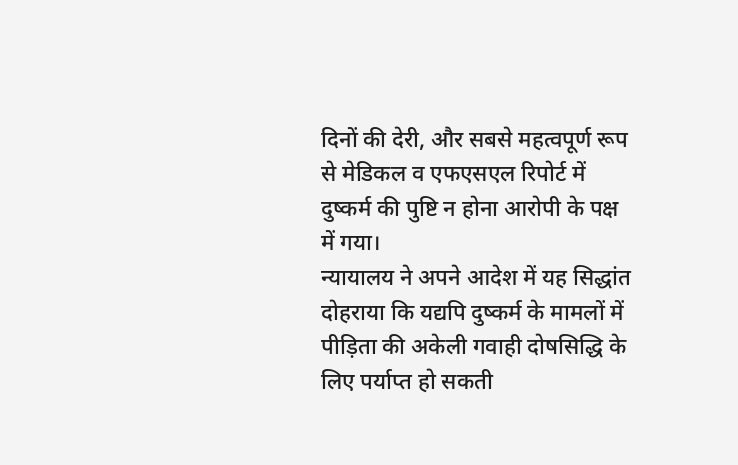दिनों की देरी, और सबसे महत्वपूर्ण रूप से मेडिकल व एफएसएल रिपोर्ट में दुष्कर्म की पुष्टि न होना आरोपी के पक्ष में गया।
न्यायालय ने अपने आदेश में यह सिद्धांत दोहराया कि यद्यपि दुष्कर्म के मामलों में पीड़िता की अकेली गवाही दोषसिद्धि के लिए पर्याप्त हो सकती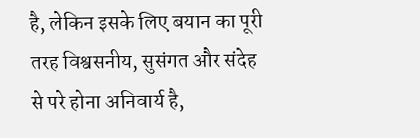है, लेकिन इसके लिए बयान का पूरी तरह विश्वसनीय, सुसंगत और संदेह से परे होना अनिवार्य है,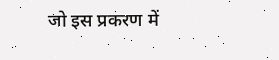जो इस प्रकरण में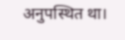अनुपस्थित था।